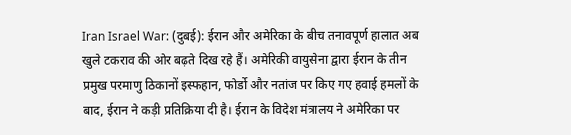Iran Israel War: (दुबई): ईरान और अमेरिका के बीच तनावपूर्ण हालात अब खुले टकराव की ओर बढ़ते दिख रहे हैं। अमेरिकी वायुसेना द्वारा ईरान के तीन प्रमुख परमाणु ठिकानों इस्फहान, फोर्डो और नतांज पर किए गए हवाई हमलों के बाद, ईरान ने कड़ी प्रतिक्रिया दी है। ईरान के विदेश मंत्रालय ने अमेरिका पर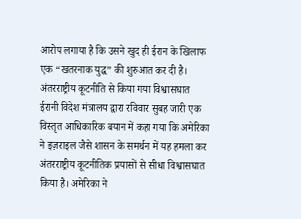आरोप लगाया है कि उसने खुद ही ईरान के खिलाफ एक “खतरनाक युद्ध” की शुरुआत कर दी है।
अंतरराष्ट्रीय कूटनीति से किया गया विश्वासघात
ईरानी विदेश मंत्रालय द्वारा रविवार सुबह जारी एक विस्तृत आधिकारिक बयान में कहा गया कि अमेरिका ने इज़राइल जैसे शासन के समर्थन में यह हमला कर अंतरराष्ट्रीय कूटनीतिक प्रयासों से सीधा विश्वासघात किया है। अमेरिका ने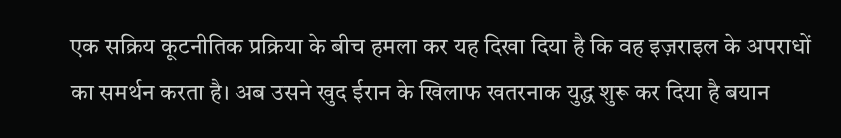एक सक्रिय कूटनीतिक प्रक्रिया के बीच हमला कर यह दिखा दिया है कि वह इज़राइल के अपराधों का समर्थन करता है। अब उसने खुद ईरान के खिलाफ खतरनाक युद्ध शुरू कर दिया है बयान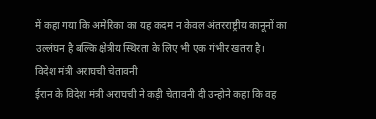में कहा गया कि अमेरिका का यह कदम न केवल अंतरराष्ट्रीय कानूनों का उल्लंघन है बल्कि क्षेत्रीय स्थिरता के लिए भी एक गंभीर खतरा है।
विदेश मंत्री अराघची चेतावनी
ईरान के विदेश मंत्री अराघची ने कड़ी चेतावनी दी उन्होने कहा कि वह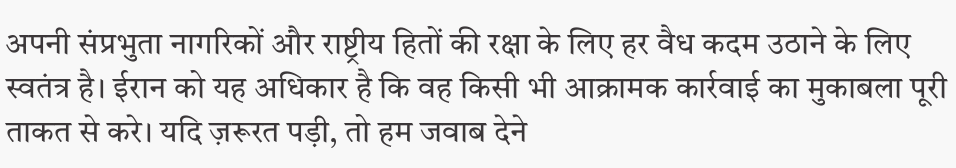अपनी संप्रभुता नागरिकों और राष्ट्रीय हितों की रक्षा के लिए हर वैध कदम उठाने के लिए स्वतंत्र है। ईरान को यह अधिकार है कि वह किसी भी आक्रामक कार्रवाई का मुकाबला पूरी ताकत से करे। यदि ज़रूरत पड़ी, तो हम जवाब देने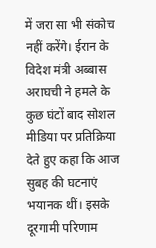में जरा सा भी संकोच नहीं करेंगे। ईरान के विदेश मंत्री अब्बास अराघची ने हमले के कुछ घंटों बाद सोशल मीडिया पर प्रतिक्रिया देते हुए कहा कि आज सुबह की घटनाएं भयानक थीं। इसके दूरगामी परिणाम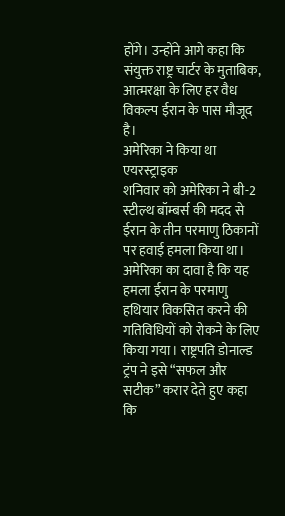होंगे। उन्होंने आगे कहा कि संयुक्त राष्ट्र चार्टर के मुताबिक, आत्मरक्षा के लिए हर वैध विकल्प ईरान के पास मौजूद है।
अमेरिका ने किया था एयरस्ट्राइक
शनिवार को अमेरिका ने बी-2 स्टील्थ बॉम्बर्स की मदद से ईरान के तीन परमाणु ठिकानों पर हवाई हमला किया था। अमेरिका का दावा है कि यह हमला ईरान के परमाणु हथियार विकसित करने की गतिविधियों को रोकने के लिए किया गया। राष्ट्रपति डोनाल्ड ट्रंप ने इसे “सफल और सटीक” करार देते हुए कहा कि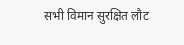सभी विमान सुरक्षित लौट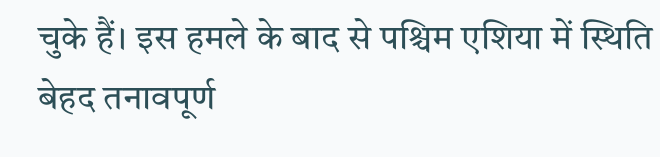चुके हैं। इस हमले के बाद से पश्चिम एशिया में स्थिति बेहद तनावपूर्ण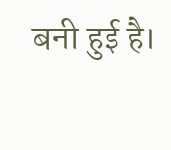बनी हुई है।